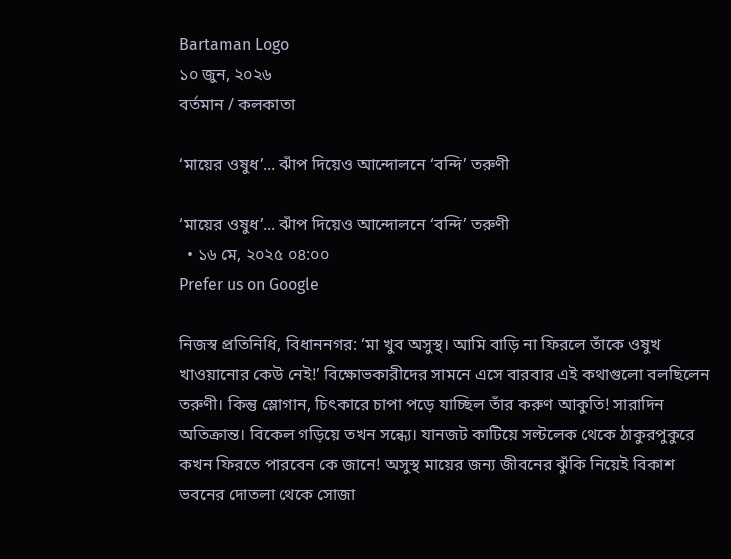Bartaman Logo
১০ জুন, ২০২৬
বর্তমান / কলকাতা

‘মায়ের ওষুধ’... ঝাঁপ দিয়েও আন্দোলনে ‘বন্দি’ তরুণী

‘মায়ের ওষুধ’... ঝাঁপ দিয়েও আন্দোলনে ‘বন্দি’ তরুণী
  • ১৬ মে, ২০২৫ ০৪:০০
Prefer us on Google

নিজস্ব প্রতিনিধি, বিধাননগর: ‘মা খুব অসুস্থ। আমি বাড়ি না ফিরলে তাঁকে ওষুখ খাওয়ানোর কেউ নেই!’ বিক্ষোভকারীদের সামনে এসে বারবার এই কথাগুলো বলছিলেন তরুণী। কিন্তু স্লোগান, চিৎকারে চাপা পড়ে যাচ্ছিল তাঁর করুণ আকুতি! সারাদিন অতিক্রান্ত। বিকেল গড়িয়ে তখন সন্ধ্যে। যানজট কাটিয়ে সল্টলেক থেকে ঠাকুরপুকুরে কখন ফিরতে পারবেন কে জানে! অসুস্থ মায়ের জন্য জীবনের ঝুঁকি নিয়েই বিকাশ ভবনের দোতলা থেকে সোজা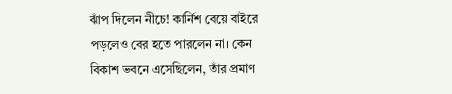ঝাঁপ দিলেন নীচে! কার্নিশ বেয়ে বাইরে পড়লেও বের হতে পারলেন না। কেন বিকাশ ভবনে এসেছিলেন, তাঁর প্রমাণ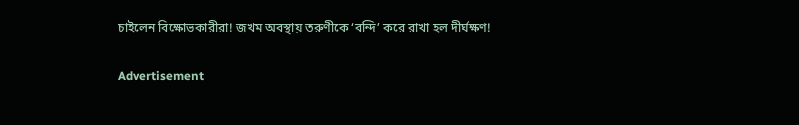চাইলেন বিক্ষোভকারীরা! জখম অবস্থায় তরুণীকে ‘বন্দি’ করে রাখা হল দীর্ঘক্ষণ!

Advertisement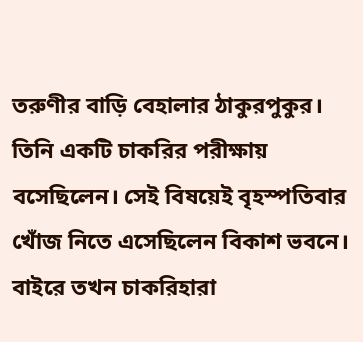তরুণীর বাড়ি বেহালার ঠাকুরপুকুর। তিনি একটি চাকরির পরীক্ষায় বসেছিলেন। সেই বিষয়েই বৃহস্পতিবার খোঁজ নিতে এসেছিলেন বিকাশ ভবনে। বাইরে তখন চাকরিহারা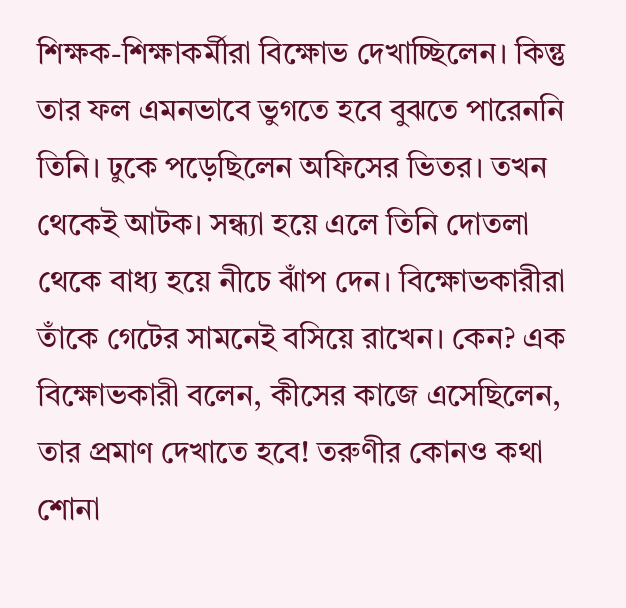শিক্ষক-শিক্ষাকর্মীরা বিক্ষোভ দেখাচ্ছিলেন। কিন্তু তার ফল এমনভাবে ভুগতে হবে বুঝতে পারেননি তিনি। ঢুকে পড়েছিলেন অফিসের ভিতর। তখন থেকেই আটক। সন্ধ্যা হয়ে এলে তিনি দোতলা থেকে বাধ্য হয়ে নীচে ঝাঁপ দেন। বিক্ষোভকারীরা তাঁকে গেটের সামনেই বসিয়ে রাখেন। কেন? এক বিক্ষোভকারী বলেন, কীসের কাজে এসেছিলেন, তার প্রমাণ দেখাতে হবে! তরুণীর কোনও কথা শোনা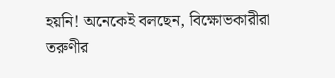হয়নি! অনেকেই বলছেন, বিক্ষোভকারীরা তরুণীর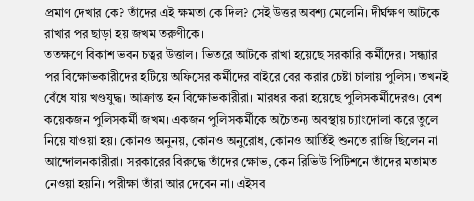প্রমাণ দেখার কে? তাঁদের এই ক্ষমতা কে দিল? সেই উত্তর অবশ্য মেলেনি। দীর্ঘক্ষণ আটকে রাখার পর ছাড়া হয় জখম তরুণীকে।
ততক্ষণে বিকাশ ভবন চত্বর উত্তাল। ভিতরে আটকে রাখা হয়েছে সরকারি কর্মীদের। সন্ধ্যার পর বিক্ষোভকারীদের হটিয়ে অফিসের কর্মীদের বাইরে বের করার চেষ্টা চালায় পুলিস। তখনই বেঁধে যায় খণ্ডযুদ্ধ। আক্রান্ত হন বিক্ষোভকারীরা। মারধর করা হয়েছে পুলিসকর্মীদেরও। বেশ কয়েকজন পুলিসকর্মী জখম। একজন পুলিসকর্মীকে অচৈতন্য অবস্থায় চ্যাংদোলা করে তুলে নিয়ে যাওয়া হয়। কোনও অনুনয়, কোনও অনুরোধ, কোনও আর্তিই শুনতে রাজি ছিলেন না আন্দোলনকারীরা। সরকারের বিরুদ্ধে তাঁদের ক্ষোভ, কেন রিভিউ পিটিশনে তাঁদের মতামত নেওয়া হয়নি। পরীক্ষা তাঁরা আর দেবেন না। এইসব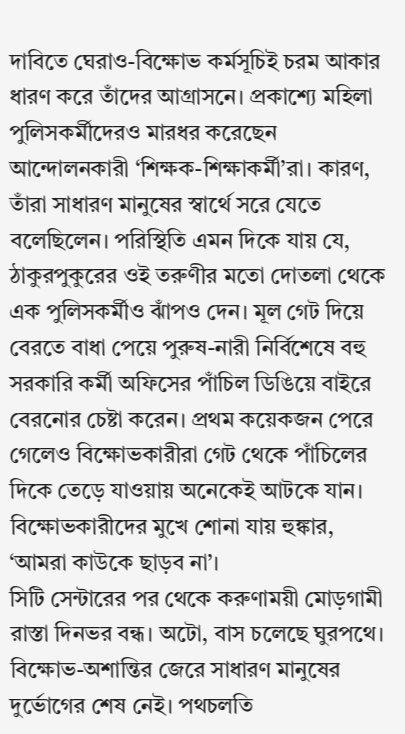দাবিতে ঘেরাও-বিক্ষোভ কর্মসূচিই চরম আকার ধারণ করে তাঁদের আগ্রাসনে। প্রকাশ্যে মহিলা পুলিসকর্মীদেরও মারধর করেছেন আন্দোলনকারী ‘শিক্ষক-শিক্ষাকর্মী’রা। কারণ, তাঁরা সাধারণ মানুষের স্বার্থে সরে যেতে বলেছিলেন। পরিস্থিতি এমন দিকে যায় যে, ঠাকুরপুকুরের ওই তরুণীর মতো দোতলা থেকে এক পুলিসকর্মীও ঝাঁপও দেন। মূল গেট দিয়ে বেরতে বাধা পেয়ে পুরুষ-নারী নির্বিশেষে বহু সরকারি কর্মী অফিসের পাঁচিল ডিঙিয়ে বাইরে বেরনোর চেষ্টা করেন। প্রথম কয়েকজন পেরে গেলেও বিক্ষোভকারীরা গেট থেকে পাঁচিলের দিকে তেড়ে যাওয়ায় অনেকেই আটকে যান। বিক্ষোভকারীদের মুখে শোনা যায় হুঙ্কার, ‘আমরা কাউকে ছাড়ব না’।
সিটি সেন্টারের পর থেকে করুণাময়ী মোড়গামী রাস্তা দিনভর বন্ধ। অটো, বাস চলেছে ঘুরপথে। বিক্ষোভ-অশান্তির জেরে সাধারণ মানুষের দুর্ভোগের শেষ নেই। পথচলতি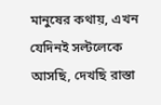মানুষের কথায়, এখন যেদিনই সল্টলেকে আসছি, দেখছি রাস্তা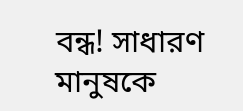বন্ধ! সাধারণ মানুষকে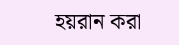হয়রান করা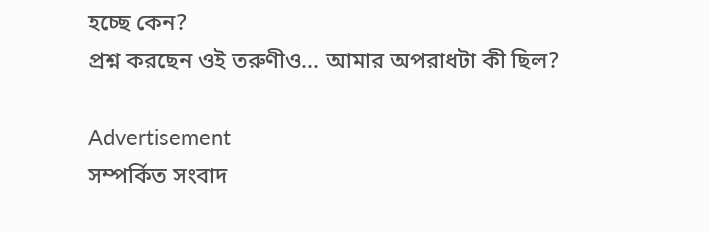হচ্ছে কেন?
প্রশ্ন করছেন ওই তরুণীও... আমার অপরাধটা কী ছিল?

Advertisement
সম্পর্কিত সংবাদ